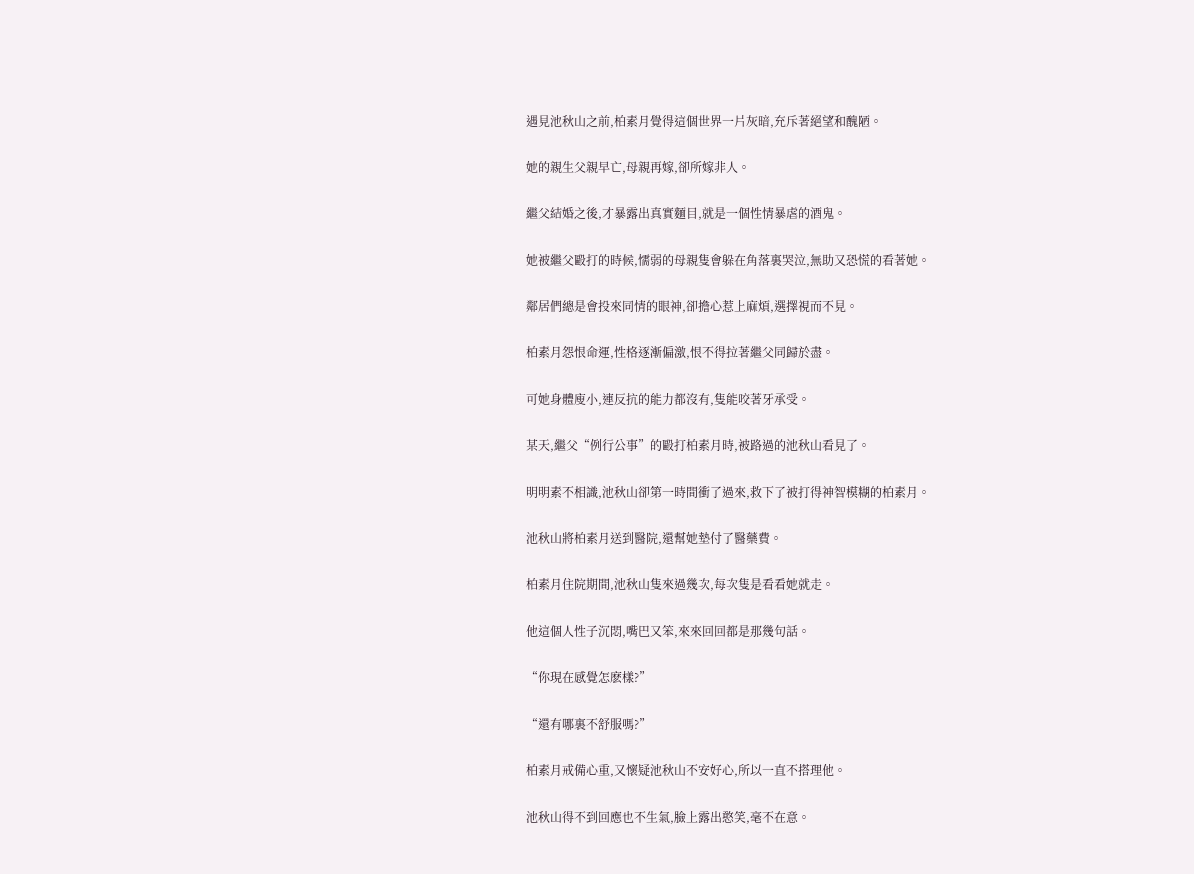遇見池秋山之前,柏素月覺得這個世界一片灰暗,充斥著絕望和醜陋。

她的親生父親早亡,母親再嫁,卻所嫁非人。

繼父結婚之後,才暴露出真實麵目,就是一個性情暴虐的酒鬼。

她被繼父毆打的時候,懦弱的母親隻會躲在角落裏哭泣,無助又恐慌的看著她。

鄰居們總是會投來同情的眼神,卻擔心惹上麻煩,選擇視而不見。

柏素月怨恨命運,性格逐漸偏激,恨不得拉著繼父同歸於盡。

可她身體廋小,連反抗的能力都沒有,隻能咬著牙承受。

某天,繼父“例行公事”的毆打柏素月時,被路過的池秋山看見了。

明明素不相識,池秋山卻第一時間衝了過來,救下了被打得神智模糊的柏素月。

池秋山將柏素月送到醫院,還幫她墊付了醫藥費。

柏素月住院期間,池秋山隻來過幾次,每次隻是看看她就走。

他這個人性子沉悶,嘴巴又笨,來來回回都是那幾句話。

“你現在感覺怎麽樣?”

“還有哪裏不舒服嗎?”

柏素月戒備心重,又懷疑池秋山不安好心,所以一直不搭理他。

池秋山得不到回應也不生氣,臉上露出憨笑,毫不在意。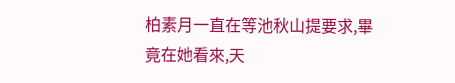柏素月一直在等池秋山提要求,畢竟在她看來,天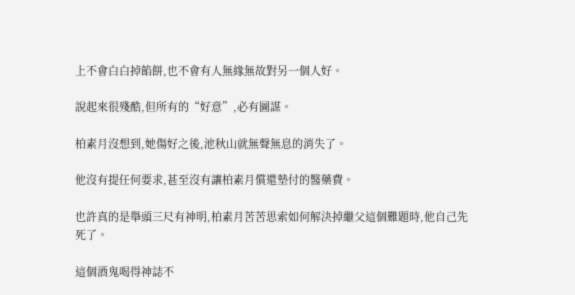上不會白白掉餡餅,也不會有人無緣無故對另一個人好。

說起來很殘酷,但所有的“好意”,必有圖謀。

柏素月沒想到,她傷好之後,池秋山就無聲無息的消失了。

他沒有提任何要求,甚至沒有讓柏素月償還墊付的醫藥費。

也許真的是舉頭三尺有神明,柏素月苦苦思索如何解決掉繼父這個難題時,他自己先死了。

這個酒鬼喝得神誌不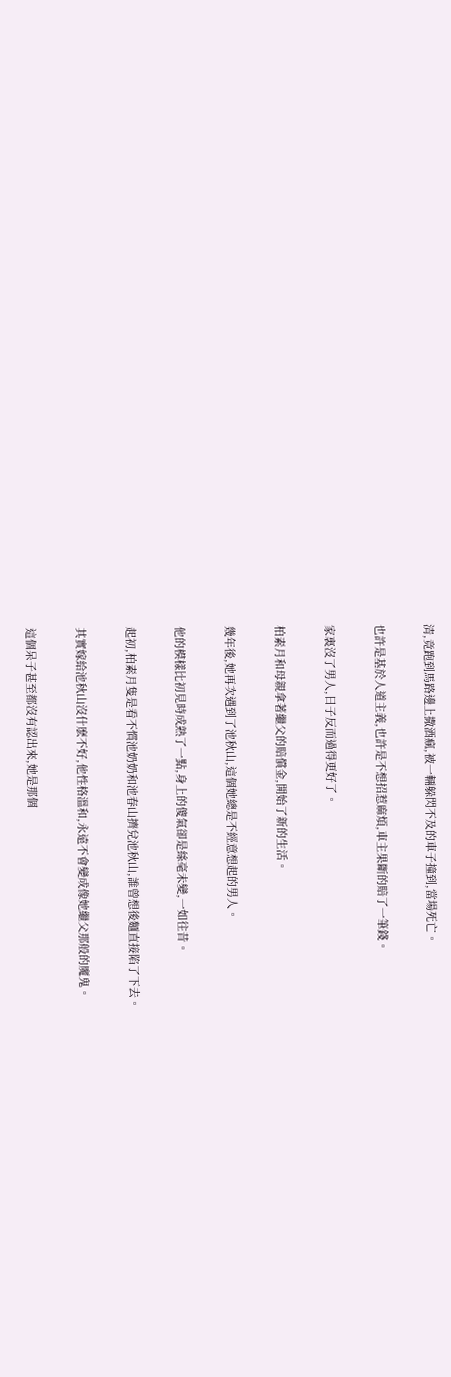清,竟跑到馬路邊上撒酒瘋,被一輛躲閃不及的車子撞到,當場死亡。

也許是基於人道主義,也許是不想招惹麻煩,車主果斷的賠了一筆錢。

家裏沒了男人,日子反而過得更好了。

柏素月和母親拿著繼父的賠償金,開始了新的生活。

幾年後,她再次遇到了池秋山,這個她總是不經意想起的男人。

他的模樣比初見時成熟了一點,身上的傻氣卻是絲毫未變,一如往昔。

起初,柏素月隻是看不慣池奶奶和池春山擠兌池秋山,誰曾想後麵直接陷了下去。

其實嫁給池秋山沒什麽不好,他性格溫和,永遠不會變成像她繼父那般的魔鬼。

這個呆子甚至都沒有認出來,她是那個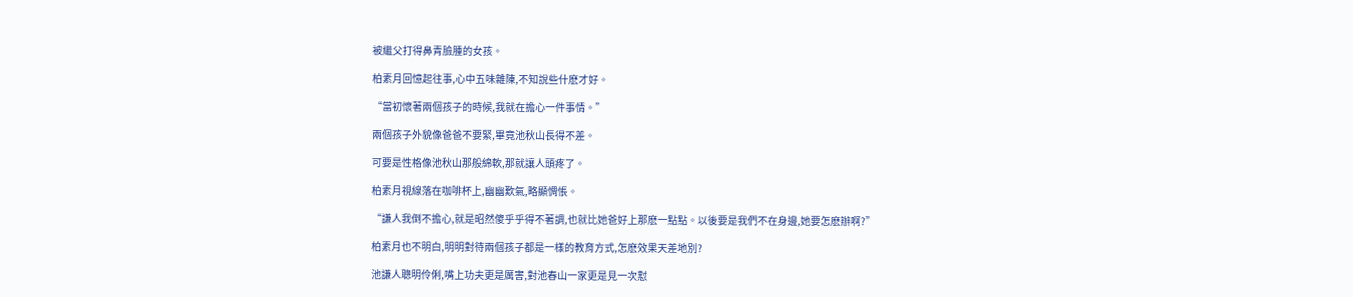被繼父打得鼻青臉腫的女孩。

柏素月回憶起往事,心中五味雜陳,不知說些什麽才好。

“當初懷著兩個孩子的時候,我就在擔心一件事情。”

兩個孩子外貌像爸爸不要緊,畢竟池秋山長得不差。

可要是性格像池秋山那般綿軟,那就讓人頭疼了。

柏素月視線落在咖啡杯上,幽幽歎氣,略顯惆悵。

“謙人我倒不擔心,就是昭然傻乎乎得不著調,也就比她爸好上那麽一點點。以後要是我們不在身邊,她要怎麽辦啊?”

柏素月也不明白,明明對待兩個孩子都是一樣的教育方式,怎麽效果天差地別?

池謙人聰明伶俐,嘴上功夫更是厲害,對池春山一家更是見一次懟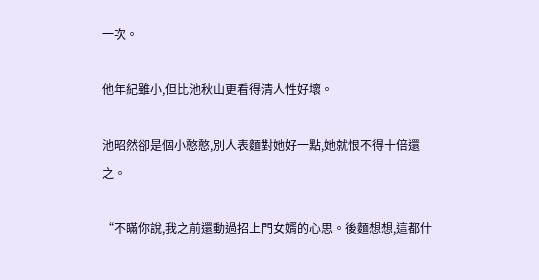一次。

他年紀雖小,但比池秋山更看得清人性好壞。

池昭然卻是個小憨憨,別人表麵對她好一點,她就恨不得十倍還之。

“不瞞你說,我之前還動過招上門女婿的心思。後麵想想,這都什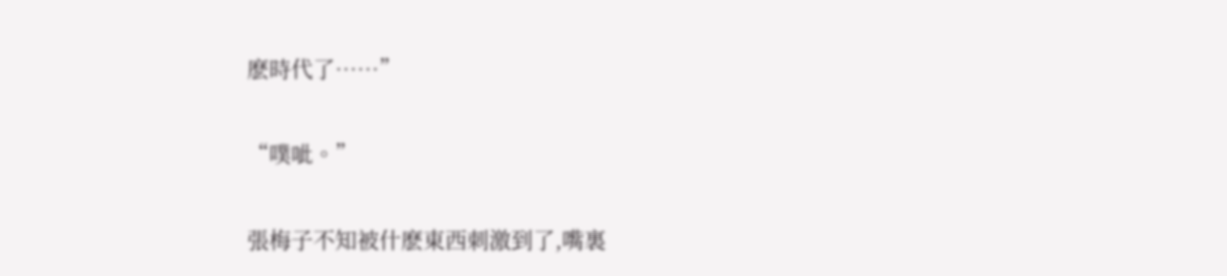麽時代了……”

“噗呲。”

張梅子不知被什麽東西刺激到了,嘴裏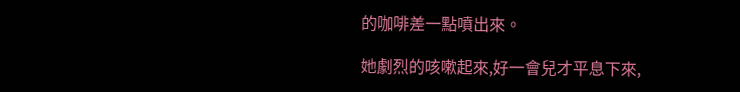的咖啡差一點噴出來。

她劇烈的咳嗽起來,好一會兒才平息下來,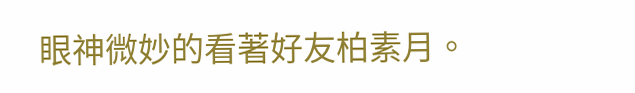眼神微妙的看著好友柏素月。